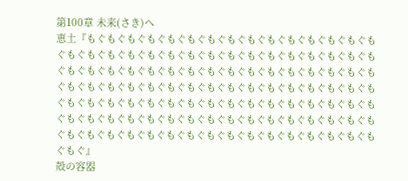第100章 未来(さき)へ
恵土『もぐもぐもぐもぐもぐもぐもぐもぐもぐもぐもぐもぐもぐもぐもぐもぐもぐもぐもぐもぐもぐもぐもぐもぐもぐもぐもぐもぐもぐもぐもぐもぐもぐもぐもぐもぐもぐもぐもぐもぐもぐもぐもぐもぐもぐもぐもぐもぐもぐもぐもぐもぐもぐもぐもぐもぐもぐもぐもぐもぐもぐもぐもぐもぐもぐもぐもぐもぐもぐもぐもぐもぐもぐもぐもぐもぐもぐもぐもぐもぐもぐもぐもぐもぐもぐもぐもぐもぐもぐもぐもぐもぐもぐもぐもぐもぐもぐもぐもぐもぐもぐもぐもぐもぐもぐもぐもぐもぐもぐもぐもぐもぐ』
殻の容器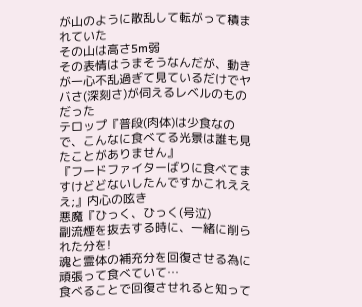が山のように散乱して転がって積まれていた
その山は高さ5m弱
その表情はうまそうなんだが、動きが一心不乱過ぎて見ているだけでヤバさ(深刻さ)が伺えるレベルのものだった
テロップ『普段(肉体)は少食なので、こんなに食べてる光景は誰も見たことがありません』
『フードファイターばりに食べてますけどどないしたんですかこれえええ;』内心の呟き
悪魔『ひっく、ひっく(号泣)
副流煙を抜去する時に、一緒に削られた分を!
魂と霊体の補充分を回復させる為に頑張って食べていて…
食べることで回復させれると知って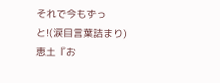それで今もずっと!(涙目言葉詰まり)
恵土『お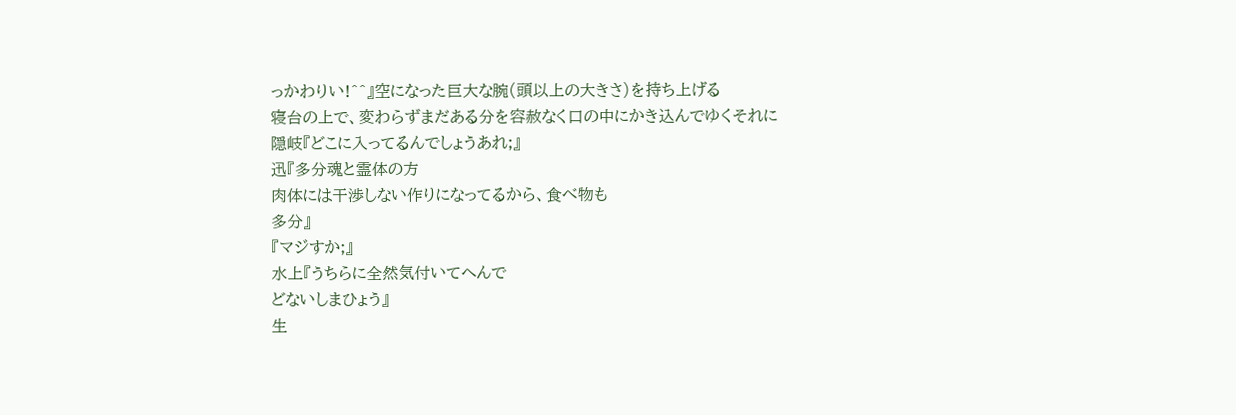っかわりい!^^』空になった巨大な腕(頭以上の大きさ)を持ち上げる
寝台の上で、変わらずまだある分を容赦なく口の中にかき込んでゆくそれに
隠岐『どこに入ってるんでしょうあれ;』
迅『多分魂と霊体の方
肉体には干渉しない作りになってるから、食べ物も
多分』
『マジすか;』
水上『うちらに全然気付いてへんで
どないしまひょう』
生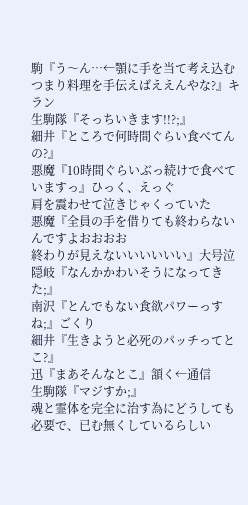駒『う〜ん…←顎に手を当て考え込む
つまり料理を手伝えばええんやな?』キラン
生駒隊『そっちいきます!!?;』
細井『ところで何時間ぐらい食べてんの?』
悪魔『10時間ぐらいぶっ続けで食べていますっ』ひっく、えっぐ
肩を震わせて泣きじゃくっていた
悪魔『全員の手を借りても終わらないんですよおおおお
終わりが見えないいいいいい』大号泣
隠岐『なんかかわいそうになってきた;』
南沢『とんでもない食欲パワーっすね;』ごくり
細井『生きようと必死のパッチってとこ?』
迅『まあそんなとこ』頷く←通信
生駒隊『マジすか;』
魂と霊体を完全に治す為にどうしても必要で、已む無くしているらしい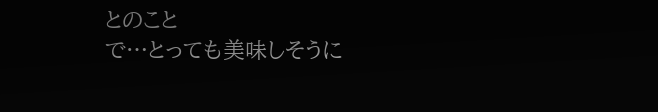とのこと
で…とっても美味しそうに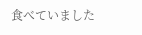食べていました